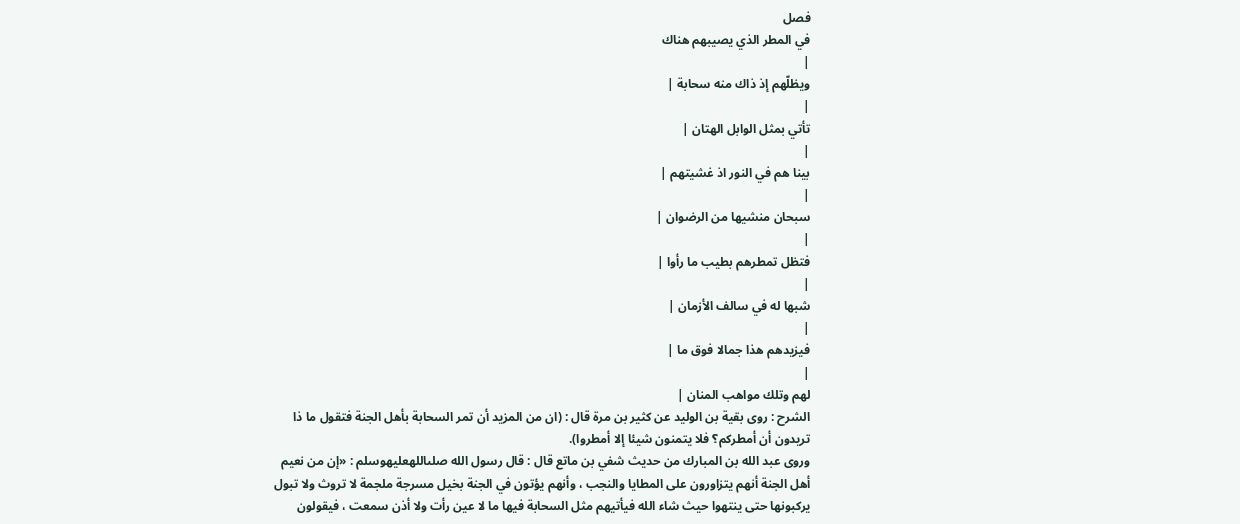فصل
في المطر الذي يصيبهم هناك
|
ويظلّهم إذ ذاك منه سحابة |
|
تأتي بمثل الوابل الهتان |
|
بينا هم في النور اذ غشيتهم |
|
سبحان منشيها من الرضوان |
|
فتظل تمطرهم بطيب ما رأوا |
|
شبها له في سالف الأزمان |
|
فيزيدهم هذا جمالا فوق ما |
|
لهم وتلك مواهب المنان |
الشرح : روى بقية بن الوليد عن كثير بن مرة قال : (ان من المزيد أن تمر السحابة بأهل الجنة فتقول ما ذا تريدون أن أمطركم؟ فلا يتمنون شيئا إلا أمطروا).
وروى عبد الله بن المبارك من حديث شفي بن ماتع قال : قال رسول الله صلىاللهعليهوسلم : «إن من نعيم أهل الجنة أنهم يتزاورون على المطايا والنجب ، وأنهم يؤتون في الجنة بخيل مسرجة ملجمة لا تروث ولا تبول يركبونها حتى ينتهوا حيث شاء الله فيأتيهم مثل السحابة فيها ما لا عين رأت ولا أذن سمعت ، فيقولون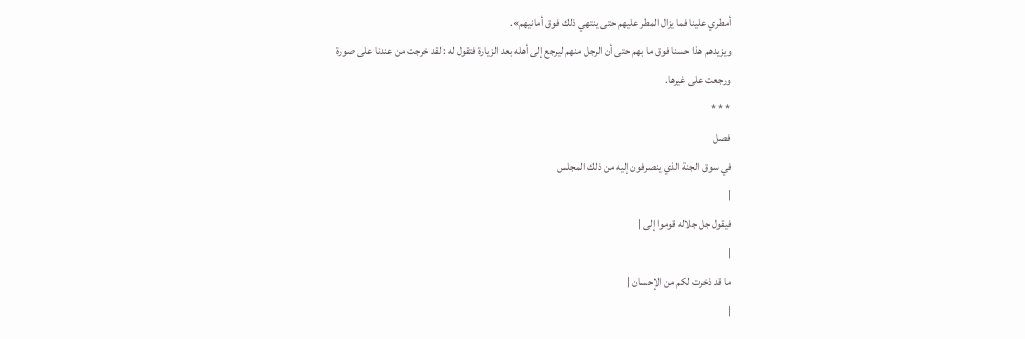أمطري علينا فما يزال المطر عليهم حتى ينتهي ذلك فوق أمانيهم».
ويزيدهم هذا حسنا فوق ما بهم حتى أن الرجل منهم ليرجع إلى أهله بعد الزيارة فتقول له : لقد خرجت من عندنا على صورة ورجعت على غيرها.
* * *
فصل
في سوق الجنة الذي ينصرفون إليه من ذلك المجلس
|
فيقول جل جلاله قوموا إلى |
|
ما قد ذخرت لكم من الإحسان |
|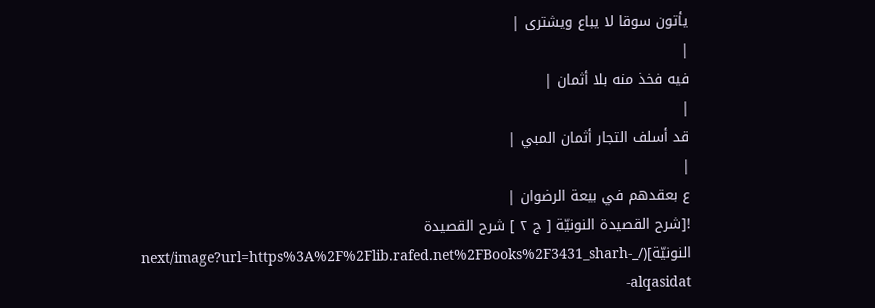يأتون سوقا لا يباع ويشترى |
|
فيه فخذ منه بلا أثمان |
|
قد أسلف التجار أثمان المبي |
|
ع بعقدهم في بيعة الرضوان |
![شرح القصيدة النونيّة [ ج ٢ ] شرح القصيدة النونيّة](/_next/image?url=https%3A%2F%2Flib.rafed.net%2FBooks%2F3431_sharh-alqasidat-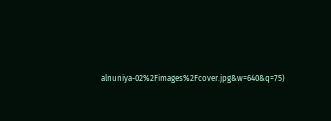alnuniya-02%2Fimages%2Fcover.jpg&w=640&q=75)